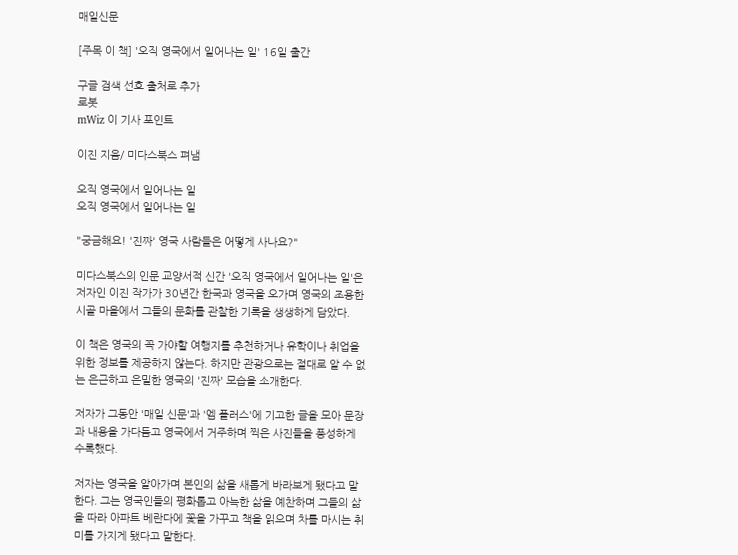매일신문

[주목 이 책] '오직 영국에서 일어나는 일' 16일 출간

구글 검색 선호 출처로 추가
로봇
mWiz 이 기사 포인트

이진 지음/ 미다스북스 펴냄

오직 영국에서 일어나는 일
오직 영국에서 일어나는 일

"궁금해요! '진짜' 영국 사람들은 어떻게 사나요?"

미다스북스의 인문 교양서적 신간 '오직 영국에서 일어나는 일'은 저자인 이진 작가가 30년간 한국과 영국을 오가며 영국의 조용한 시골 마을에서 그들의 문화를 관찰한 기록을 생생하게 담았다.

이 책은 영국의 꼭 가야할 여행지를 추천하거나 유학이나 취업을 위한 정보를 제공하지 않는다. 하지만 관광으로는 절대로 알 수 없는 은근하고 은밀한 영국의 '진짜' 모습을 소개한다.

저자가 그동안 '매일 신문'과 '엠 플러스'에 기고한 글을 모아 문장과 내용을 가다듬고 영국에서 거주하며 찍은 사진들을 풍성하게 수록했다.

저자는 영국을 알아가며 본인의 삶을 새롭게 바라보게 됐다고 말한다. 그는 영국인들의 평화롭고 아늑한 삶을 예찬하며 그들의 삶을 따라 아파트 베란다에 꽃을 가꾸고 책을 읽으며 차를 마시는 취미를 가지게 됐다고 말한다.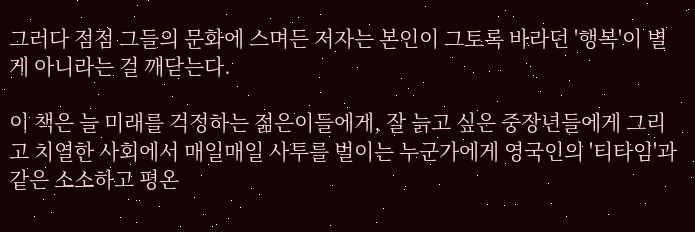그러다 점점 그들의 문화에 스며든 저자는 본인이 그토록 바라던 '행복'이 별 게 아니라는 걸 깨닫는다.

이 책은 늘 미래를 걱정하는 젊은이들에게, 잘 늙고 싶은 중장년들에게 그리고 치열한 사회에서 매일매일 사투를 벌이는 누군가에게 영국인의 '티타임'과 같은 소소하고 평온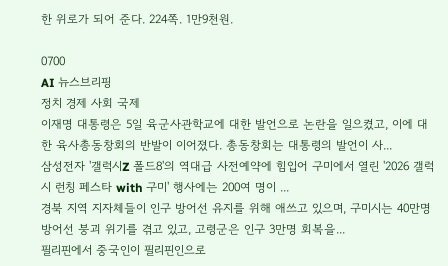한 위로가 되어 준다. 224쪽. 1만9천원.

0700
AI 뉴스브리핑
정치 경제 사회 국제
이재명 대통령은 5일 육군사관학교에 대한 발언으로 논란을 일으켰고, 이에 대한 육사총동창회의 반발이 이어졌다. 총동창회는 대통령의 발언이 사...
삼성전자 '갤럭시Z 폴드8'의 역대급 사전예약에 힘입어 구미에서 열린 '2026 갤럭시 런칭 페스타 with 구미' 행사에는 200여 명이 ...
경북 지역 지자체들이 인구 방어선 유지를 위해 애쓰고 있으며, 구미시는 40만명 방어선 붕괴 위기를 겪고 있고, 고령군은 인구 3만명 회복을...
필리핀에서 중국인이 필리핀인으로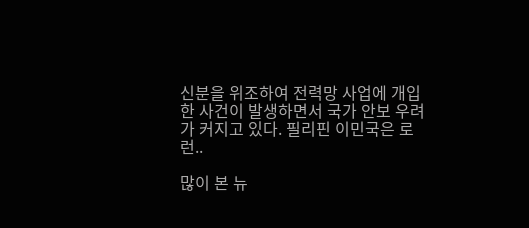신분을 위조하여 전력망 사업에 개입한 사건이 발생하면서 국가 안보 우려가 커지고 있다. 필리핀 이민국은 로런..

많이 본 뉴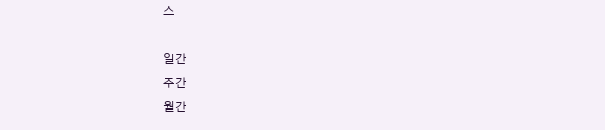스

일간
주간
월간